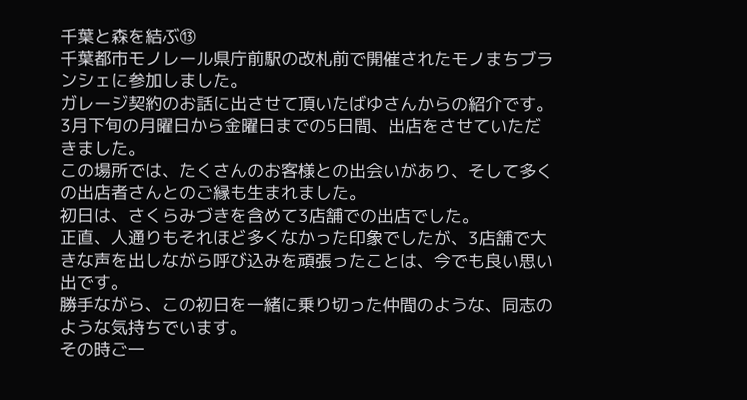千葉と森を結ぶ⑬
千葉都市モノレール県庁前駅の改札前で開催されたモノまちブランシェに参加しました。
ガレージ契約のお話に出させて頂いたばゆさんからの紹介です。
3月下旬の月曜日から金曜日までの5日間、出店をさせていただきました。
この場所では、たくさんのお客様との出会いがあり、そして多くの出店者さんとのご縁も生まれました。
初日は、さくらみづきを含めて3店舗での出店でした。
正直、人通りもそれほど多くなかった印象でしたが、3店舗で大きな声を出しながら呼び込みを頑張ったことは、今でも良い思い出です。
勝手ながら、この初日を一緒に乗り切った仲間のような、同志のような気持ちでいます。
その時ご一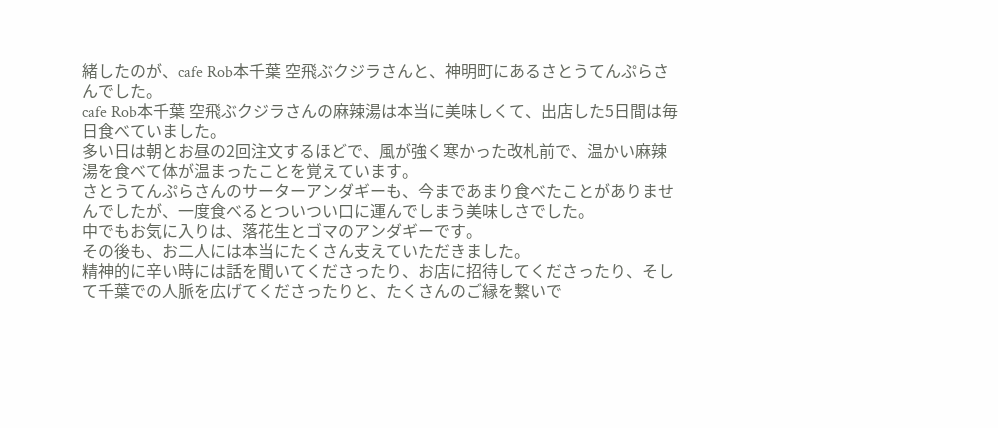緒したのが、cafe Rob本千葉 空飛ぶクジラさんと、神明町にあるさとうてんぷらさんでした。
cafe Rob本千葉 空飛ぶクジラさんの麻辣湯は本当に美味しくて、出店した5日間は毎日食べていました。
多い日は朝とお昼の2回注文するほどで、風が強く寒かった改札前で、温かい麻辣湯を食べて体が温まったことを覚えています。
さとうてんぷらさんのサーターアンダギーも、今まであまり食べたことがありませんでしたが、一度食べるとついつい口に運んでしまう美味しさでした。
中でもお気に入りは、落花生とゴマのアンダギーです。
その後も、お二人には本当にたくさん支えていただきました。
精神的に辛い時には話を聞いてくださったり、お店に招待してくださったり、そして千葉での人脈を広げてくださったりと、たくさんのご縁を繋いで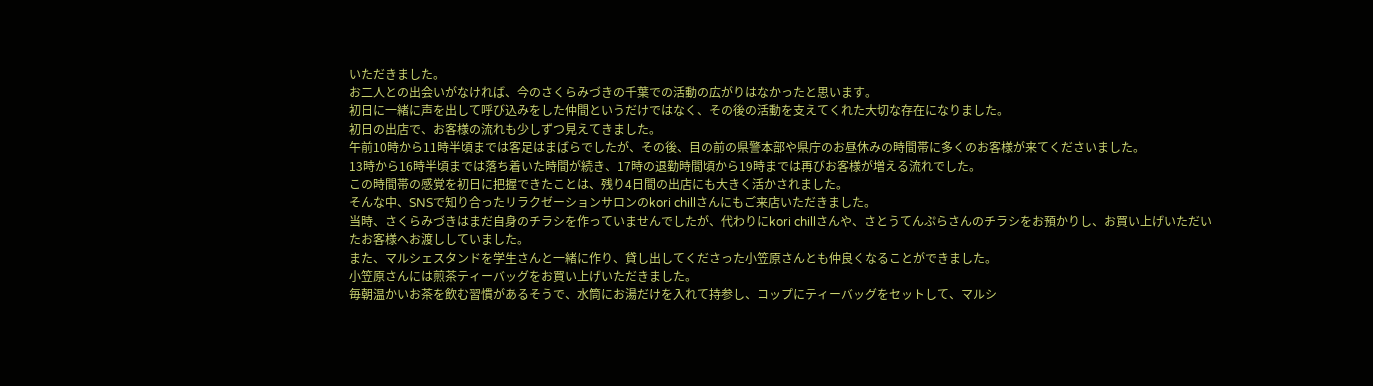いただきました。
お二人との出会いがなければ、今のさくらみづきの千葉での活動の広がりはなかったと思います。
初日に一緒に声を出して呼び込みをした仲間というだけではなく、その後の活動を支えてくれた大切な存在になりました。
初日の出店で、お客様の流れも少しずつ見えてきました。
午前10時から11時半頃までは客足はまばらでしたが、その後、目の前の県警本部や県庁のお昼休みの時間帯に多くのお客様が来てくださいました。
13時から16時半頃までは落ち着いた時間が続き、17時の退勤時間頃から19時までは再びお客様が増える流れでした。
この時間帯の感覚を初日に把握できたことは、残り4日間の出店にも大きく活かされました。
そんな中、SNSで知り合ったリラクゼーションサロンのkori chillさんにもご来店いただきました。
当時、さくらみづきはまだ自身のチラシを作っていませんでしたが、代わりにkori chillさんや、さとうてんぷらさんのチラシをお預かりし、お買い上げいただいたお客様へお渡ししていました。
また、マルシェスタンドを学生さんと一緒に作り、貸し出してくださった小笠原さんとも仲良くなることができました。
小笠原さんには煎茶ティーバッグをお買い上げいただきました。
毎朝温かいお茶を飲む習慣があるそうで、水筒にお湯だけを入れて持参し、コップにティーバッグをセットして、マルシ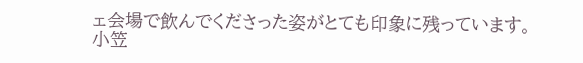ェ会場で飲んでくださった姿がとても印象に残っています。
小笠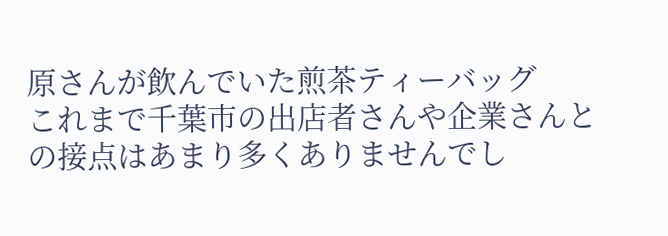原さんが飲んでいた煎茶ティーバッグ
これまで千葉市の出店者さんや企業さんとの接点はあまり多くありませんでし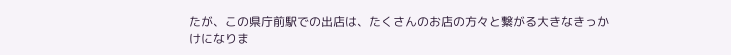たが、この県庁前駅での出店は、たくさんのお店の方々と繋がる大きなきっかけになりま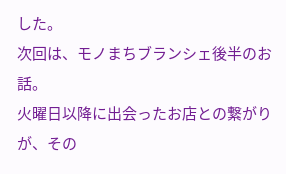した。
次回は、モノまちブランシェ後半のお話。
火曜日以降に出会ったお店との繋がりが、その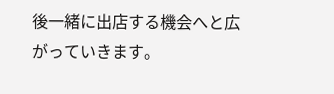後一緒に出店する機会へと広がっていきます。